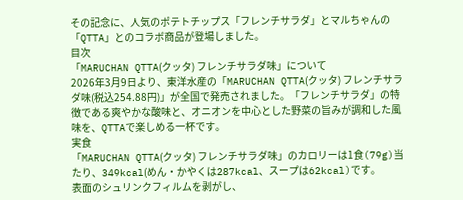その記念に、人気のポテトチップス「フレンチサラダ」とマルちゃんの「QTTA」とのコラボ商品が登場しました。
目次
「MARUCHAN QTTA(クッタ) フレンチサラダ味」について
2026年3月9日より、東洋水産の「MARUCHAN QTTA(クッタ) フレンチサラダ味(税込254.88円)」が全国で発売されました。「フレンチサラダ」の特徴である爽やかな酸味と、オニオンを中心とした野菜の旨みが調和した風味を、QTTAで楽しめる一杯です。
実食
「MARUCHAN QTTA(クッタ) フレンチサラダ味」のカロリーは1食(79g)当たり、349kcal(めん・かやくは287kcal、スープは62kcal)です。
表面のシュリンクフィルムを剥がし、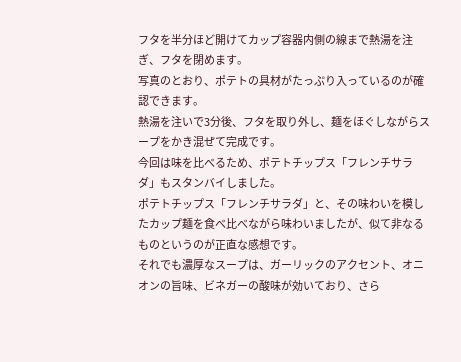フタを半分ほど開けてカップ容器内側の線まで熱湯を注ぎ、フタを閉めます。
写真のとおり、ポテトの具材がたっぷり入っているのが確認できます。
熱湯を注いで3分後、フタを取り外し、麺をほぐしながらスープをかき混ぜて完成です。
今回は味を比べるため、ポテトチップス「フレンチサラダ」もスタンバイしました。
ポテトチップス「フレンチサラダ」と、その味わいを模したカップ麺を食べ比べながら味わいましたが、似て非なるものというのが正直な感想です。
それでも濃厚なスープは、ガーリックのアクセント、オニオンの旨味、ビネガーの酸味が効いており、さら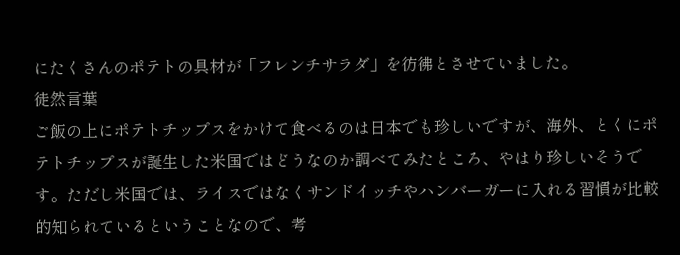にたくさんのポテトの具材が「フレンチサラダ」を彷彿とさせていました。
徒然言葉
ご飯の上にポテトチップスをかけて食べるのは日本でも珍しいですが、海外、とくにポテトチップスが誕生した米国ではどうなのか調べてみたところ、やはり珍しいそうです。ただし米国では、ライスではなくサンドイッチやハンバーガーに入れる習慣が比較的知られているということなので、考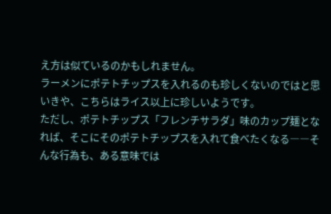え方は似ているのかもしれません。
ラーメンにポテトチップスを入れるのも珍しくないのではと思いきや、こちらはライス以上に珍しいようです。
ただし、ポテトチップス「フレンチサラダ」味のカップ麺となれば、そこにそのポテトチップスを入れて食べたくなる――そんな行為も、ある意味では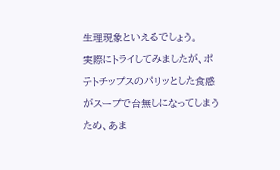生理現象といえるでしょう。
実際にトライしてみましたが、ポテトチップスのパリッとした食感がスープで台無しになってしまうため、あま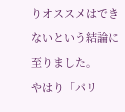りオススメはできないという結論に至りました。
やはり「パリ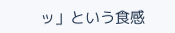ッ」という食感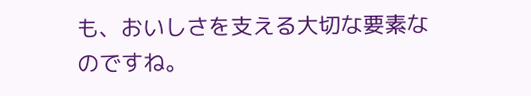も、おいしさを支える大切な要素なのですね。